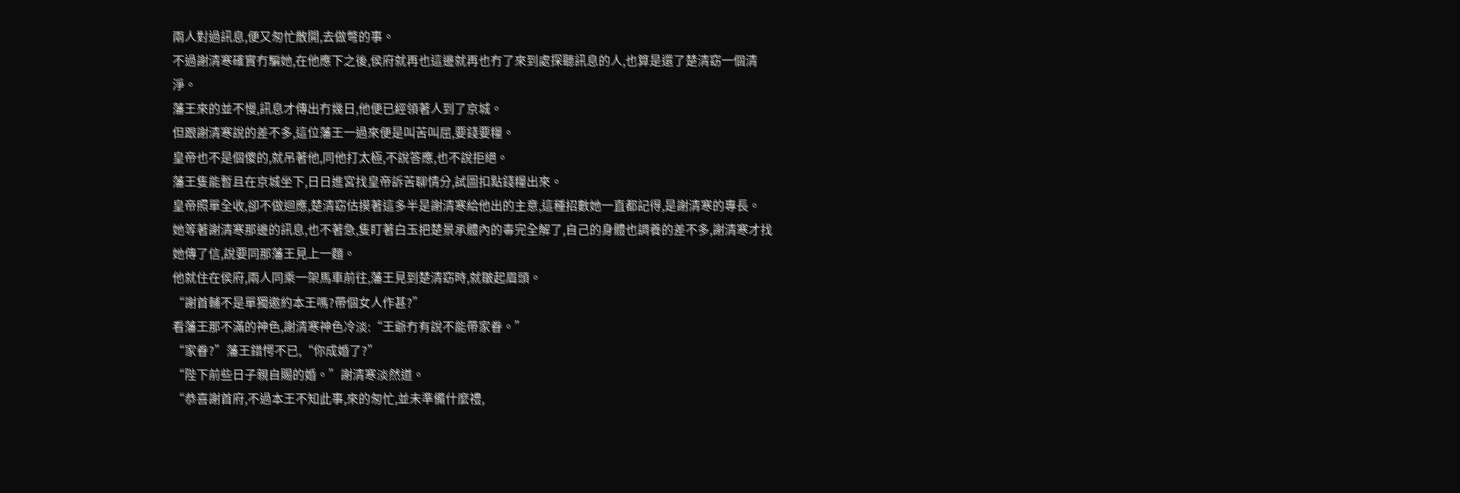兩人對過訊息,便又匆忙散開,去做彆的事。
不過謝清寒確實冇騙她,在他應下之後,侯府就再也這邊就再也冇了來到處探聽訊息的人,也算是還了楚清窈一個清淨。
藩王來的並不慢,訊息才傳出冇幾日,他便已經領著人到了京城。
但跟謝清寒說的差不多,這位藩王一過來便是叫苦叫屈,要錢要糧。
皇帝也不是個傻的,就吊著他,同他打太極,不說答應,也不說拒絕。
藩王隻能暫且在京城坐下,日日進宮找皇帝訴苦聊情分,試圖扣點錢糧出來。
皇帝照單全收,卻不做迴應,楚清窈估摸著這多半是謝清寒給他出的主意,這種招數她一直都記得,是謝清寒的專長。
她等著謝清寒那邊的訊息,也不著急,隻盯著白玉把楚景承體內的毒完全解了,自己的身體也調養的差不多,謝清寒才找她傳了信,說要同那藩王見上一麵。
他就住在侯府,兩人同乘一架馬車前往,藩王見到楚清窈時,就皺起眉頭。
“謝首輔不是單獨邀約本王嗎?帶個女人作甚?”
看藩王那不滿的神色,謝清寒神色冷淡:“王爺冇有說不能帶家眷。”
“家眷?”藩王錯愕不已,“你成婚了?”
“陛下前些日子親自賜的婚。”謝清寒淡然道。
“恭喜謝首府,不過本王不知此事,來的匆忙,並未準備什麼禮,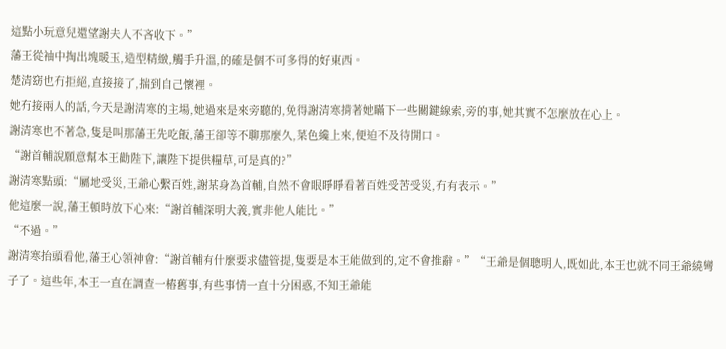這點小玩意兒還望謝夫人不吝收下。”
藩王從袖中掏出塊暖玉,造型精緻,觸手升溫,的確是個不可多得的好東西。
楚清窈也冇拒絕,直接接了,揣到自己懷裡。
她冇接兩人的話,今天是謝清寒的主場,她過來是來旁聽的,免得謝清寒揹著她瞞下一些關鍵線索,旁的事,她其實不怎麼放在心上。
謝清寒也不著急,隻是叫那藩王先吃飯,藩王卻等不聊那麼久,菜色纔上來,便迫不及待開口。
“謝首輔說願意幫本王勸陛下,讓陛下提供糧草,可是真的?”
謝清寒點頭:“屬地受災,王爺心繫百姓,謝某身為首輔,自然不會眼睜睜看著百姓受苦受災,冇有表示。”
他這麼一說,藩王頓時放下心來:“謝首輔深明大義,實非他人能比。”
“不過。”
謝清寒抬頭看他,藩王心領神會:“謝首輔有什麼要求儘管提,隻要是本王能做到的,定不會推辭。”“王爺是個聰明人,既如此,本王也就不同王爺繞彎子了。這些年,本王一直在調查一樁舊事,有些事情一直十分困惑,不知王爺能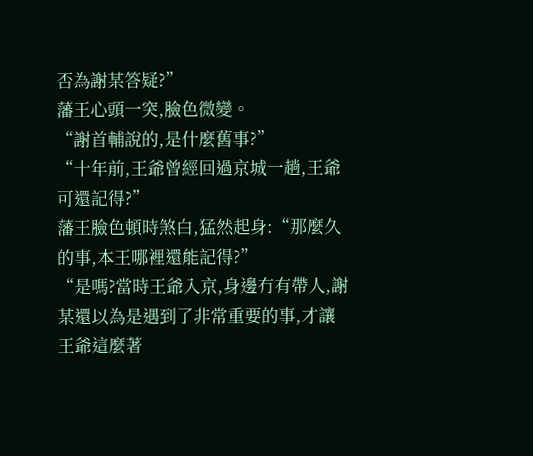否為謝某答疑?”
藩王心頭一突,臉色微變。
“謝首輔說的,是什麼舊事?”
“十年前,王爺曾經回過京城一趟,王爺可還記得?”
藩王臉色頓時煞白,猛然起身:“那麼久的事,本王哪裡還能記得?”
“是嗎?當時王爺入京,身邊冇有帶人,謝某還以為是遇到了非常重要的事,才讓王爺這麼著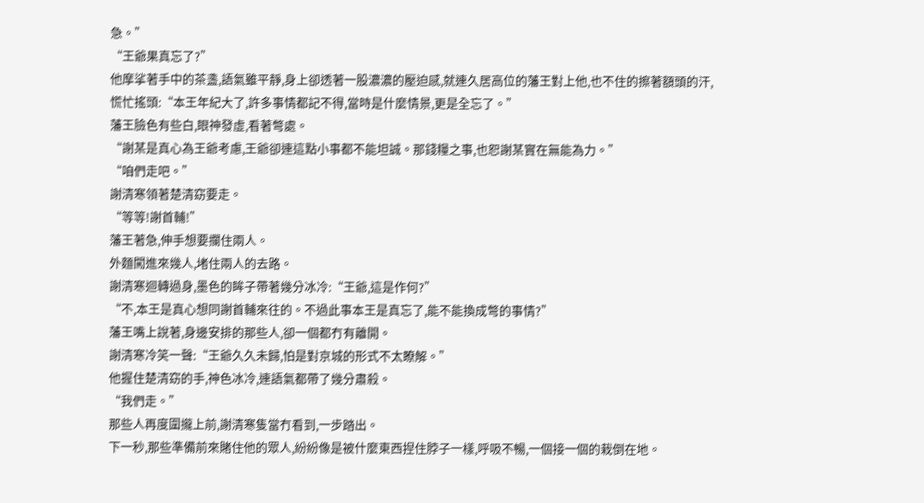急。”
“王爺果真忘了?”
他摩挲著手中的茶盞,語氣雖平靜,身上卻透著一股濃濃的壓迫感,就連久居高位的藩王對上他,也不住的擦著額頭的汗,慌忙搖頭:“本王年紀大了,許多事情都記不得,當時是什麼情景,更是全忘了。”
藩王臉色有些白,眼神發虛,看著彆處。
“謝某是真心為王爺考慮,王爺卻連這點小事都不能坦誠。那錢糧之事,也恕謝某實在無能為力。”
“咱們走吧。”
謝清寒領著楚清窈要走。
“等等!謝首輔!”
藩王著急,伸手想要攔住兩人。
外麵闖進來幾人,堵住兩人的去路。
謝清寒迴轉過身,墨色的眸子帶著幾分冰冷:“王爺,這是作何?”
“不,本王是真心想同謝首輔來往的。不過此事本王是真忘了,能不能換成彆的事情?”
藩王嘴上說著,身邊安排的那些人,卻一個都冇有離開。
謝清寒冷笑一聲:“王爺久久未歸,怕是對京城的形式不太瞭解。”
他握住楚清窈的手,神色冰冷,連語氣都帶了幾分肅殺。
“我們走。”
那些人再度圍攏上前,謝清寒隻當冇看到,一步踏出。
下一秒,那些準備前來賭住他的眾人,紛紛像是被什麼東西捏住脖子一樣,呼吸不暢,一個接一個的栽倒在地。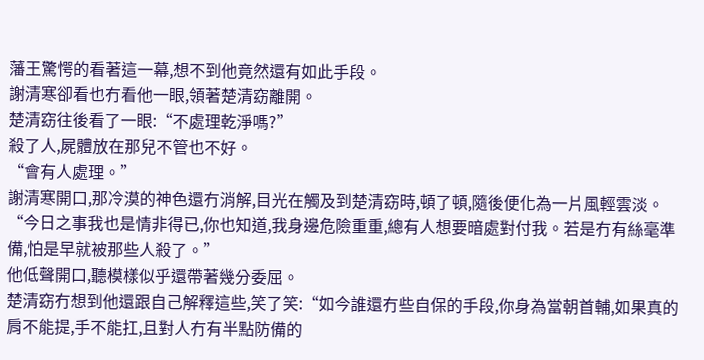藩王驚愕的看著這一幕,想不到他竟然還有如此手段。
謝清寒卻看也冇看他一眼,領著楚清窈離開。
楚清窈往後看了一眼:“不處理乾淨嗎?”
殺了人,屍體放在那兒不管也不好。
“會有人處理。”
謝清寒開口,那冷漠的神色還冇消解,目光在觸及到楚清窈時,頓了頓,隨後便化為一片風輕雲淡。
“今日之事我也是情非得已,你也知道,我身邊危險重重,總有人想要暗處對付我。若是冇有絲毫準備,怕是早就被那些人殺了。”
他低聲開口,聽模樣似乎還帶著幾分委屈。
楚清窈冇想到他還跟自己解釋這些,笑了笑:“如今誰還冇些自保的手段,你身為當朝首輔,如果真的肩不能提,手不能扛,且對人冇有半點防備的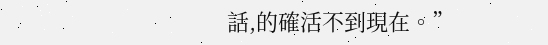話,的確活不到現在。”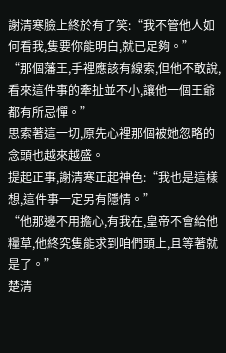謝清寒臉上終於有了笑:“我不管他人如何看我,隻要你能明白,就已足夠。”
“那個藩王,手裡應該有線索,但他不敢說,看來這件事的牽扯並不小,讓他一個王爺都有所忌憚。”
思索著這一切,原先心裡那個被她忽略的念頭也越來越盛。
提起正事,謝清寒正起神色:“我也是這樣想,這件事一定另有隱情。”
“他那邊不用擔心,有我在,皇帝不會給他糧草,他終究隻能求到咱們頭上,且等著就是了。”
楚清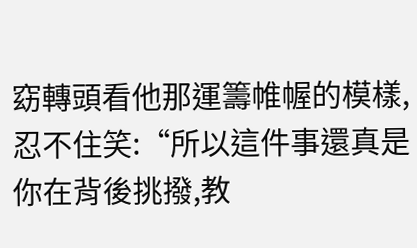窈轉頭看他那運籌帷幄的模樣,忍不住笑:“所以這件事還真是你在背後挑撥,教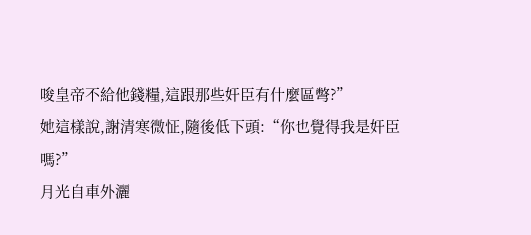唆皇帝不給他錢糧,這跟那些奸臣有什麼區彆?”
她這樣說,謝清寒微怔,隨後低下頭:“你也覺得我是奸臣嗎?”
月光自車外灑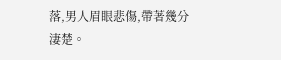落,男人眉眼悲傷,帶著幾分淒楚。